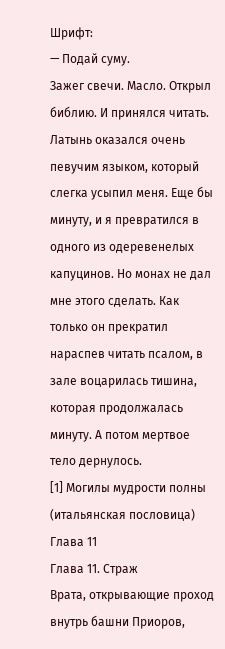Шрифт:
— Подай суму.
Зажег свечи. Масло. Открыл библию. И принялся читать.
Латынь оказался очень певучим языком, который слегка усыпил меня. Еще бы минуту, и я превратился в одного из одеревенелых капуцинов. Но монах не дал мне этого сделать. Как только он прекратил нараспев читать псалом, в зале воцарилась тишина, которая продолжалась минуту. А потом мертвое тело дернулось.
[1] Могилы мудрости полны (итальянская пословица)
Глава 11
Глава 11. Страж
Врата, открывающие проход внутрь башни Приоров,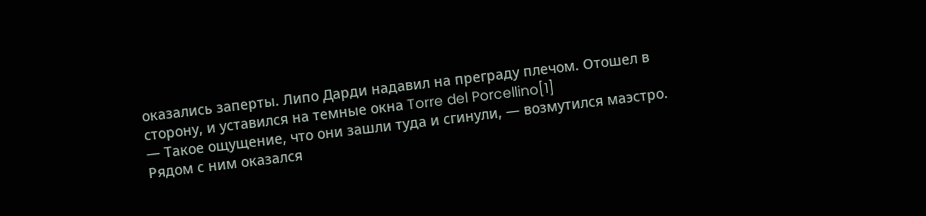оказались заперты. Липо Дарди надавил на преграду плечом. Отошел в сторону, и уставился на темные окна Torre del Porcellino[1]
— Такое ощущение, что они зашли туда и сгинули, — возмутился маэстро.
Рядом с ним оказался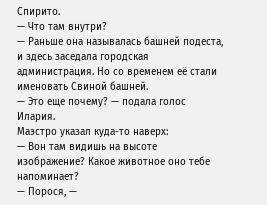Спирито.
— Что там внутри?
— Раньше она называлась башней подеста, и здесь заседала городская администрация. Но со временем её стали именовать Свиной башней.
— Это еще почему? — подала голос Илария.
Маэстро указал куда-то наверх:
— Вон там видишь на высоте изображение? Какое животное оно тебе напоминает?
— Порося, —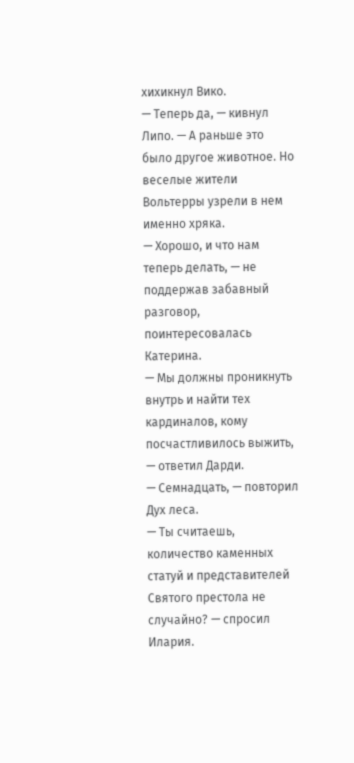хихикнул Вико.
— Теперь да, — кивнул Липо. — А раньше это было другое животное. Но веселые жители Вольтерры узрели в нем именно хряка.
— Хорошо, и что нам теперь делать, — не поддержав забавный разговор, поинтересовалась Катерина.
— Мы должны проникнуть внутрь и найти тех кардиналов, кому посчастливилось выжить, — ответил Дарди.
— Семнадцать, — повторил Дух леса.
— Ты считаешь, количество каменных статуй и представителей Святого престола не случайно? — спросил Илария.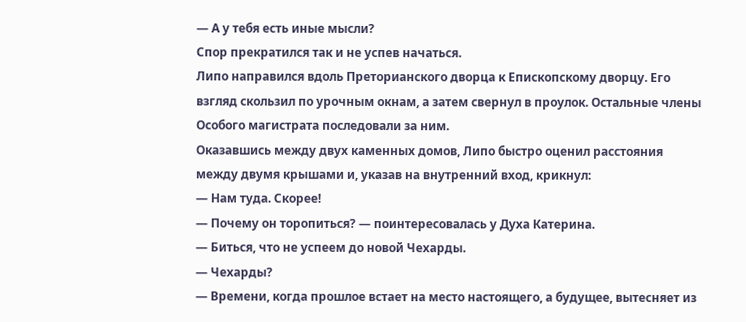— А у тебя есть иные мысли?
Спор прекратился так и не успев начаться.
Липо направился вдоль Преторианского дворца к Епископскому дворцу. Его взгляд скользил по урочным окнам, а затем свернул в проулок. Остальные члены Особого магистрата последовали за ним.
Оказавшись между двух каменных домов, Липо быстро оценил расстояния между двумя крышами и, указав на внутренний вход, крикнул:
— Нам туда. Скорее!
— Почему он торопиться? — поинтересовалась у Духа Катерина.
— Биться, что не успеем до новой Чехарды.
— Чехарды?
— Времени, когда прошлое встает на место настоящего, а будущее, вытесняет из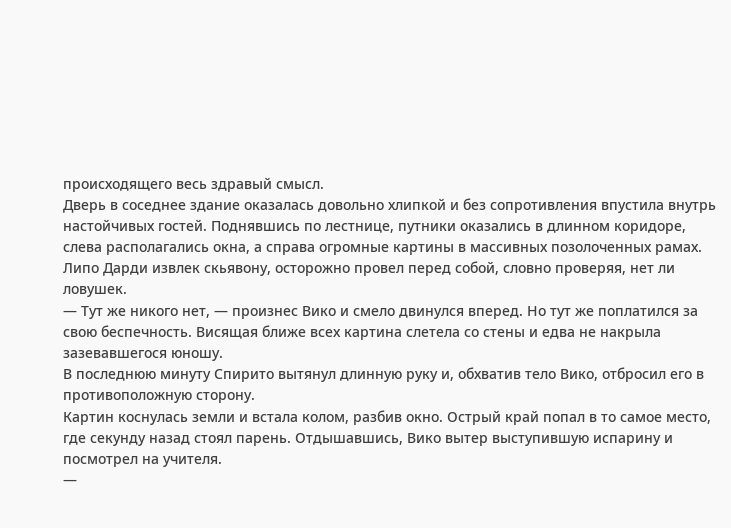происходящего весь здравый смысл.
Дверь в соседнее здание оказалась довольно хлипкой и без сопротивления впустила внутрь настойчивых гостей. Поднявшись по лестнице, путники оказались в длинном коридоре, слева располагались окна, а справа огромные картины в массивных позолоченных рамах.
Липо Дарди извлек скьявону, осторожно провел перед собой, словно проверяя, нет ли ловушек.
— Тут же никого нет, — произнес Вико и смело двинулся вперед. Но тут же поплатился за свою беспечность. Висящая ближе всех картина слетела со стены и едва не накрыла зазевавшегося юношу.
В последнюю минуту Спирито вытянул длинную руку и, обхватив тело Вико, отбросил его в противоположную сторону.
Картин коснулась земли и встала колом, разбив окно. Острый край попал в то самое место, где секунду назад стоял парень. Отдышавшись, Вико вытер выступившую испарину и посмотрел на учителя.
—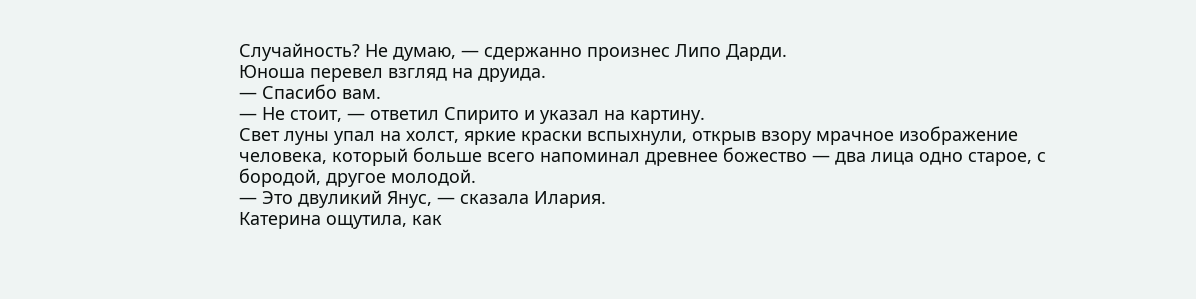Случайность? Не думаю, — сдержанно произнес Липо Дарди.
Юноша перевел взгляд на друида.
— Спасибо вам.
— Не стоит, — ответил Спирито и указал на картину.
Свет луны упал на холст, яркие краски вспыхнули, открыв взору мрачное изображение человека, который больше всего напоминал древнее божество — два лица одно старое, с бородой, другое молодой.
— Это двуликий Янус, — сказала Илария.
Катерина ощутила, как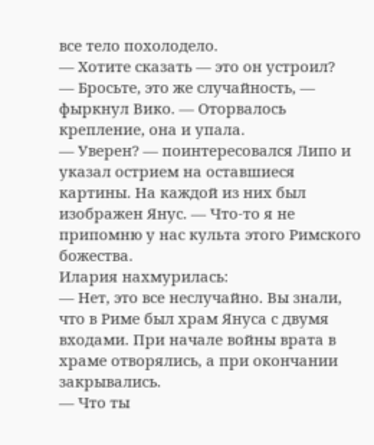все тело похолодело.
— Хотите сказать — это он устроил?
— Бросьте, это же случайность, — фыркнул Вико. — Оторвалось крепление, она и упала.
— Уверен? — поинтересовался Липо и указал острием на оставшиеся картины. На каждой из них был изображен Янус. — Что-то я не припомню у нас культа этого Римского божества.
Илария нахмурилась:
— Нет, это все неслучайно. Вы знали, что в Риме был храм Януса с двумя входами. При начале войны врата в храме отворялись, а при окончании закрывались.
— Что ты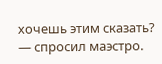хочешь этим сказать? — спросил маэстро.